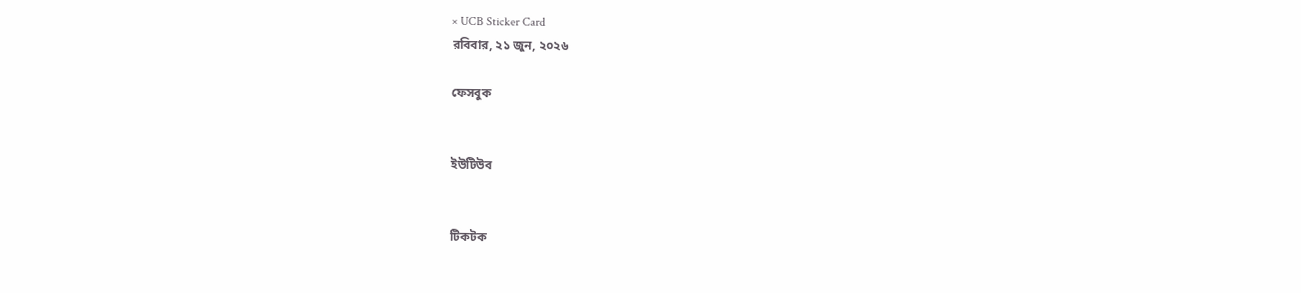× UCB Sticker Card
রবিবার, ২১ জুন, ২০২৬

ফেসবুক


ইউটিউব


টিকটক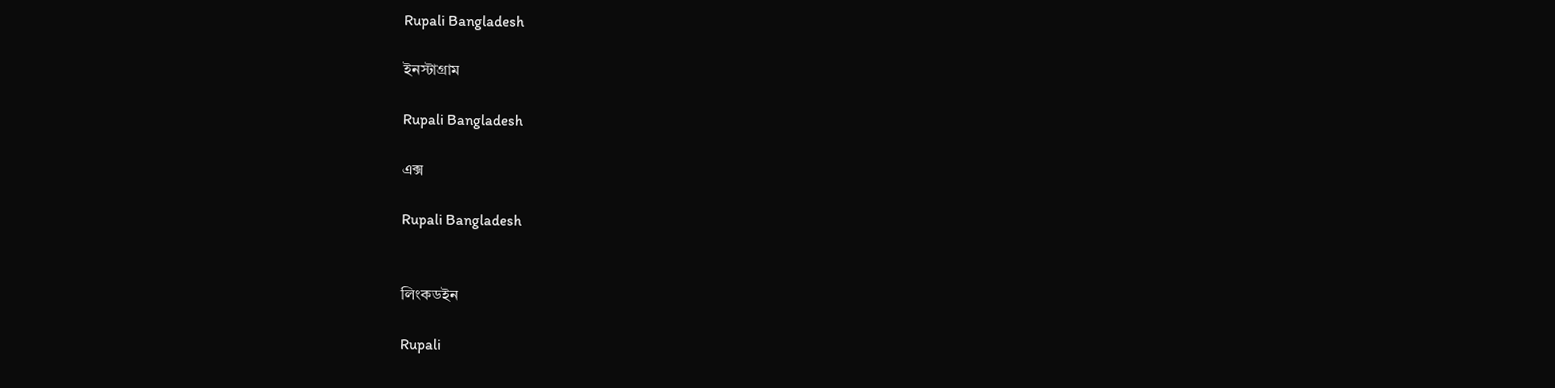Rupali Bangladesh

ইনস্টাগ্রাম

Rupali Bangladesh

এক্স

Rupali Bangladesh


লিংকডইন

Rupali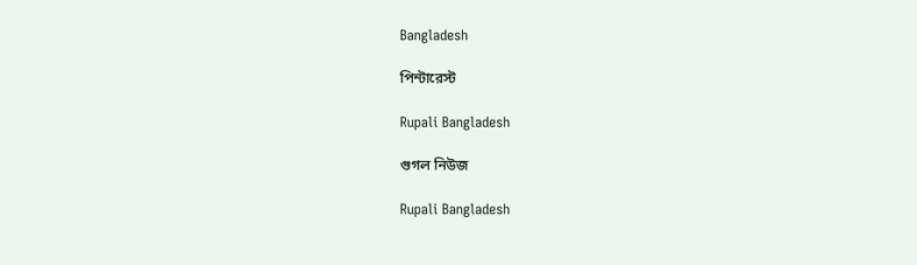Bangladesh

পিন্টারেস্ট

Rupali Bangladesh

গুগল নিউজ

Rupali Bangladesh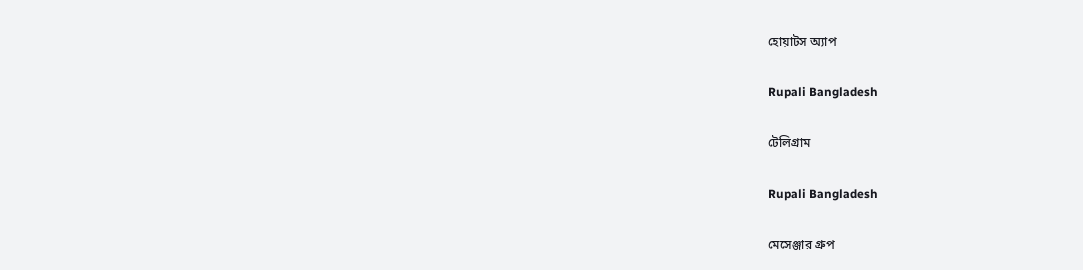হোয়াটস অ্যাপ

Rupali Bangladesh

টেলিগ্রাম

Rupali Bangladesh

মেসেঞ্জার গ্রুপ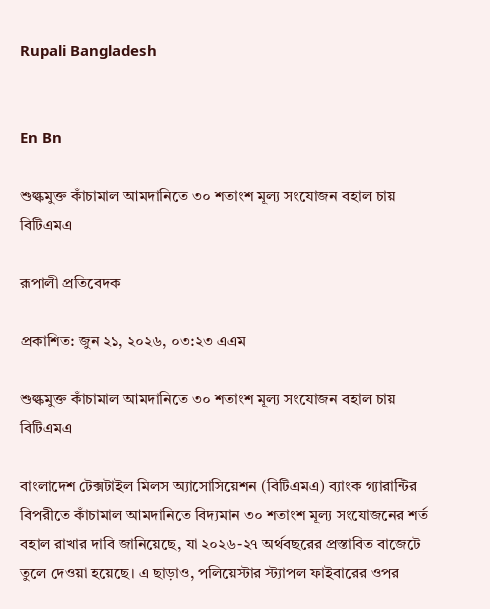Rupali Bangladesh


En Bn

শুল্কমুক্ত কাঁচামাল আমদানিতে ৩০ শতাংশ মূল্য সংযোজন বহাল চায় বিটিএমএ

রূপালী প্রতিবেদক

প্রকাশিত: জুন ২১, ২০২৬, ০৩:২৩ এএম

শুল্কমুক্ত কাঁচামাল আমদানিতে ৩০ শতাংশ মূল্য সংযোজন বহাল চায় বিটিএমএ

বাংলাদেশ টেক্সটাইল মিলস অ্যাসোসিয়েশন (বিটিএমএ) ব্যাংক গ্যারান্টির বিপরীতে কাঁচামাল আমদানিতে বিদ্যমান ৩০ শতাংশ মূল্য সংযোজনের শর্ত বহাল রাখার দাবি জানিয়েছে, যা ২০২৬-২৭ অর্থবছরের প্রস্তাবিত বাজেটে তুলে দেওয়া হয়েছে। এ ছাড়াও, পলিয়েস্টার স্ট্যাপল ফাইবারের ওপর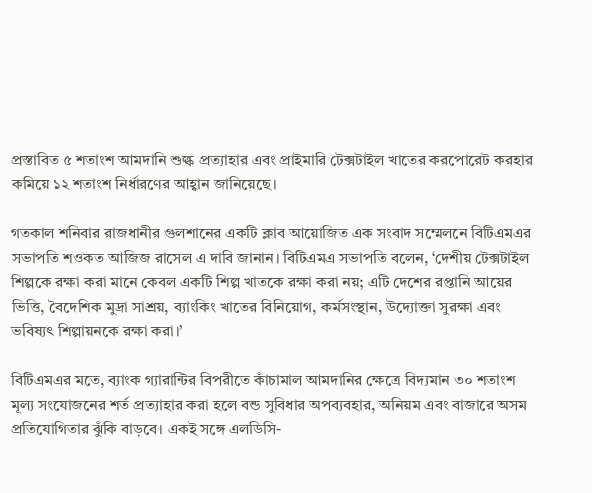প্রস্তাবিত ৫ শতাংশ আমদানি শুল্ক প্রত্যাহার এবং প্রাইমারি টেক্সটাইল খাতের করপোরেট করহার কমিয়ে ১২ শতাংশ নির্ধারণের আহ্বান জানিয়েছে।

গতকাল শনিবার রাজধানীর গুলশানের একটি ক্লাব আয়োজিত এক সংবাদ সম্মেলনে বিটিএমএর সভাপতি শওকত আজিজ রাসেল এ দাবি জানান। বিটিএমএ সভাপতি বলেন, ‘দেশীয় টেক্সটাইল শিল্পকে রক্ষা করা মানে কেবল একটি শিল্প খাতকে রক্ষা করা নয়; এটি দেশের রপ্তানি আয়ের ভিত্তি, বৈদেশিক মুদ্রা সাশ্রয়, ব্যাংকিং খাতের বিনিয়োগ, কর্মসংস্থান, উদ্যোক্তা সুরক্ষা এবং ভবিষ্যৎ শিল্পায়নকে রক্ষা করা।’

বিটিএমএর মতে, ব্যাংক গ্যারান্টির বিপরীতে কাঁচামাল আমদানির ক্ষেত্রে বিদ্যমান ৩০ শতাংশ মূল্য সংযোজনের শর্ত প্রত্যাহার করা হলে বন্ড সুবিধার অপব্যবহার, অনিয়ম এবং বাজারে অসম প্রতিযোগিতার ঝুঁকি বাড়বে। একই সঙ্গে এলডিসি-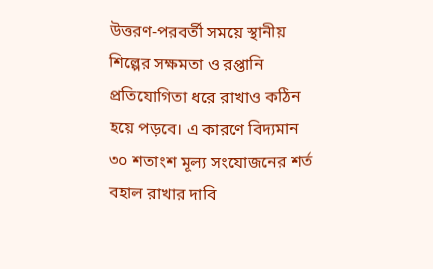উত্তরণ-পরবর্তী সময়ে স্থানীয় শিল্পের সক্ষমতা ও রপ্তানি প্রতিযোগিতা ধরে রাখাও কঠিন হয়ে পড়বে। এ কারণে বিদ্যমান ৩০ শতাংশ মূল্য সংযোজনের শর্ত বহাল রাখার দাবি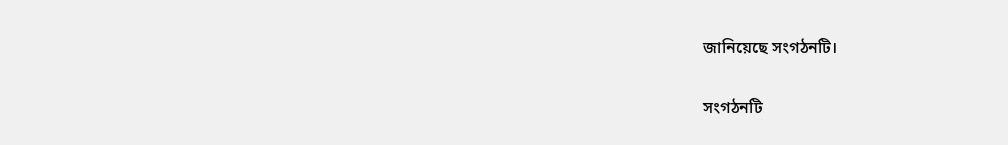জানিয়েছে সংগঠনটি।

সংগঠনটি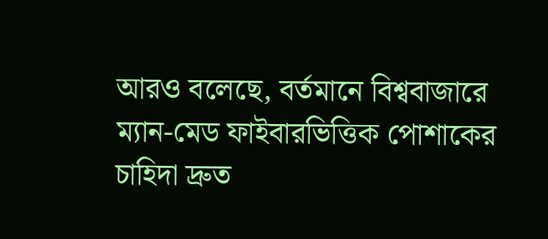আরও বলেছে, বর্তমানে বিশ্ববাজারে ম্যান-মেড ফাইবারভিত্তিক পোশাকের চাহিদা দ্রুত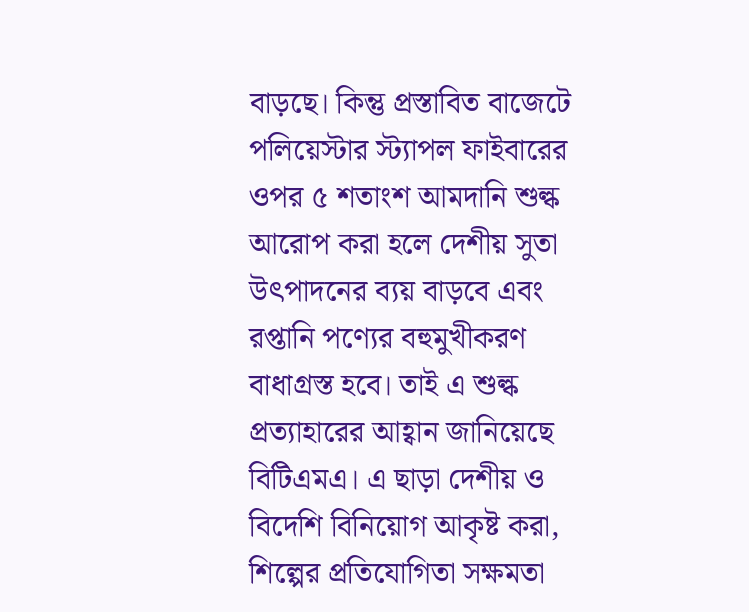বাড়ছে। কিন্তু প্রস্তাবিত বাজেটে পলিয়েস্টার স্ট্যাপল ফাইবারের ওপর ৫ শতাংশ আমদানি শুল্ক আরোপ করা হলে দেশীয় সুতা উৎপাদনের ব্যয় বাড়বে এবং রপ্তানি পণ্যের বহুমুখীকরণ বাধাগ্রস্ত হবে। তাই এ শুল্ক প্রত্যাহারের আহ্বান জানিয়েছে বিটিএমএ। এ ছাড়া দেশীয় ও বিদেশি বিনিয়োগ আকৃষ্ট করা, শিল্পের প্রতিযোগিতা সক্ষমতা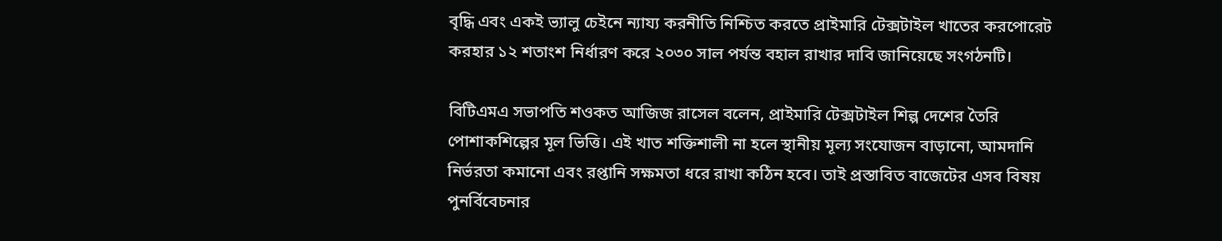বৃদ্ধি এবং একই ভ্যালু চেইনে ন্যায্য করনীতি নিশ্চিত করতে প্রাইমারি টেক্সটাইল খাতের করপোরেট করহার ১২ শতাংশ নির্ধারণ করে ২০৩০ সাল পর্যন্ত বহাল রাখার দাবি জানিয়েছে সংগঠনটি।

বিটিএমএ সভাপতি শওকত আজিজ রাসেল বলেন, প্রাইমারি টেক্সটাইল শিল্প দেশের তৈরি পোশাকশিল্পের মূল ভিত্তি। এই খাত শক্তিশালী না হলে স্থানীয় মূল্য সংযোজন বাড়ানো, আমদানি নির্ভরতা কমানো এবং রপ্তানি সক্ষমতা ধরে রাখা কঠিন হবে। তাই প্রস্তাবিত বাজেটের এসব বিষয় পুনর্বিবেচনার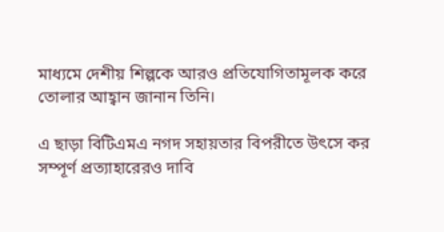মাধ্যমে দেশীয় শিল্পকে আরও প্রতিযোগিতামূলক করে তোলার আহ্বান জানান তিনি।

এ ছাড়া বিটিএমএ নগদ সহায়তার বিপরীতে উৎসে কর সম্পূর্ণ প্রত্যাহারেরও দাবি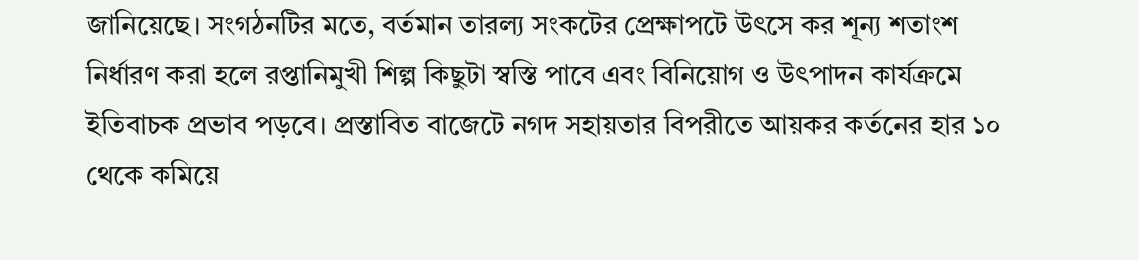জানিয়েছে। সংগঠনটির মতে, বর্তমান তারল্য সংকটের প্রেক্ষাপটে উৎসে কর শূন্য শতাংশ নির্ধারণ করা হলে রপ্তানিমুখী শিল্প কিছুটা স্বস্তি পাবে এবং বিনিয়োগ ও উৎপাদন কার্যক্রমে ইতিবাচক প্রভাব পড়বে। প্রস্তাবিত বাজেটে নগদ সহায়তার বিপরীতে আয়কর কর্তনের হার ১০ থেকে কমিয়ে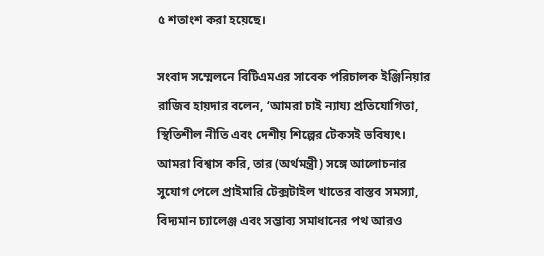৫ শতাংশ করা হয়েছে।

সংবাদ সম্মেলনে বিটিএমএর সাবেক পরিচালক ইঞ্জিনিয়ার রাজিব হায়দার বলেন, ‘আমরা চাই ন্যায্য প্রতিযোগিতা, স্থিতিশীল নীতি এবং দেশীয় শিল্পের টেকসই ভবিষ্যৎ। আমরা বিশ্বাস করি, তার (অর্থমন্ত্রী) সঙ্গে আলোচনার সুযোগ পেলে প্রাইমারি টেক্সটাইল খাতের বাস্তব সমস্যা, বিদ্যমান চ্যালেঞ্জ এবং সম্ভাব্য সমাধানের পথ আরও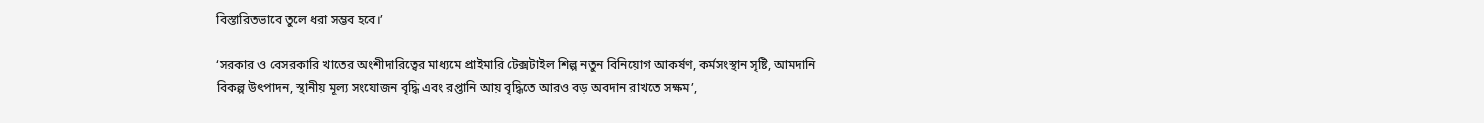বিস্তারিতভাবে তুলে ধরা সম্ভব হবে।’

‘সরকার ও বেসরকারি খাতের অংশীদারিত্বের মাধ্যমে প্রাইমারি টেক্সটাইল শিল্প নতুন বিনিয়োগ আকর্ষণ, কর্মসংস্থান সৃষ্টি, আমদানি বিকল্প উৎপাদন, স্থানীয় মূল্য সংযোজন বৃদ্ধি এবং রপ্তানি আয় বৃদ্ধিতে আরও বড় অবদান রাখতে সক্ষম’,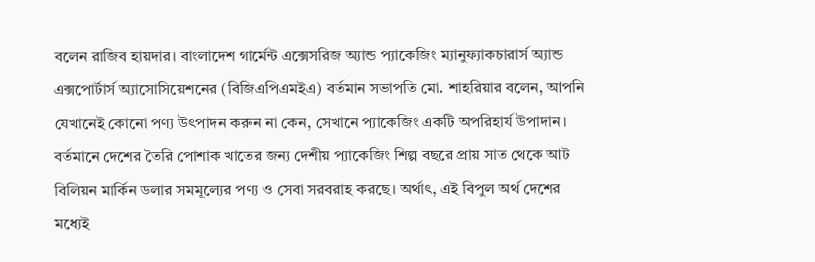বলেন রাজিব হায়দার। বাংলাদেশ গার্মেন্ট এক্সেসরিজ অ্যান্ড প্যাকেজিং ম্যানুফ্যাকচারার্স অ্যান্ড এক্সপোর্টার্স অ্যাসোসিয়েশনের (বিজিএপিএমইএ) বর্তমান সভাপতি মো. শাহরিয়ার বলেন, আপনি যেখানেই কোনো পণ্য উৎপাদন করুন না কেন, সেখানে প্যাকেজিং একটি অপরিহার্য উপাদান। বর্তমানে দেশের তৈরি পোশাক খাতের জন্য দেশীয় প্যাকেজিং শিল্প বছরে প্রায় সাত থেকে আট বিলিয়ন মার্কিন ডলার সমমূল্যের পণ্য ও সেবা সরবরাহ করছে। অর্থাৎ, এই বিপুল অর্থ দেশের মধ্যেই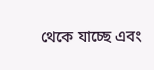থেকে যাচ্ছে এবং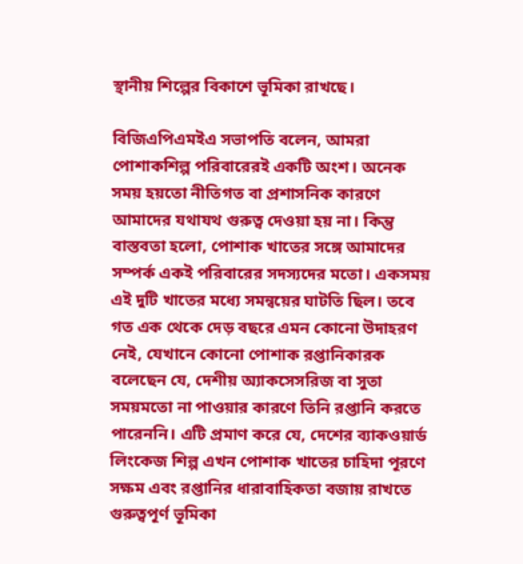স্থানীয় শিল্পের বিকাশে ভূমিকা রাখছে।

বিজিএপিএমইএ সভাপতি বলেন, আমরা পোশাকশিল্প পরিবারেরই একটি অংশ। অনেক সময় হয়তো নীতিগত বা প্রশাসনিক কারণে আমাদের যথাযথ গুরুত্ব দেওয়া হয় না। কিন্তু বাস্তবতা হলো, পোশাক খাতের সঙ্গে আমাদের সম্পর্ক একই পরিবারের সদস্যদের মতো। একসময় এই দুটি খাতের মধ্যে সমন্বয়ের ঘাটতি ছিল। তবে গত এক থেকে দেড় বছরে এমন কোনো উদাহরণ নেই, যেখানে কোনো পোশাক রপ্তানিকারক বলেছেন যে, দেশীয় অ্যাকসেসরিজ বা সুতা সময়মতো না পাওয়ার কারণে তিনি রপ্তানি করতে পারেননি। এটি প্রমাণ করে যে, দেশের ব্যাকওয়ার্ড লিংকেজ শিল্প এখন পোশাক খাতের চাহিদা পূরণে সক্ষম এবং রপ্তানির ধারাবাহিকতা বজায় রাখতে গুরুত্বপূর্ণ ভূমিকা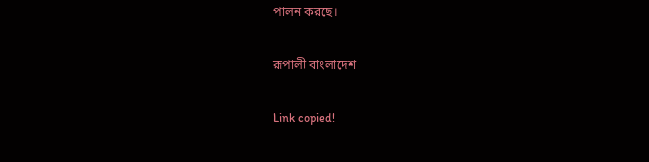পালন করছে।

রূপালী বাংলাদেশ

Link copied!